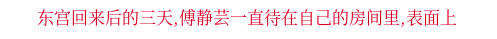东宫回来后的三天,傅静芸一直待在自己的房间里,表面上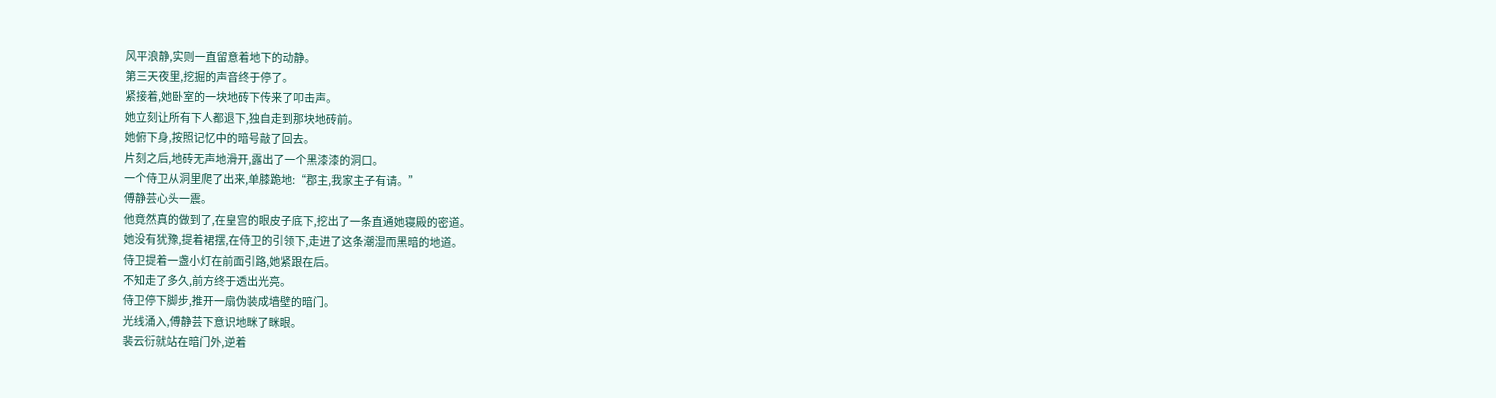风平浪静,实则一直留意着地下的动静。
第三天夜里,挖掘的声音终于停了。
紧接着,她卧室的一块地砖下传来了叩击声。
她立刻让所有下人都退下,独自走到那块地砖前。
她俯下身,按照记忆中的暗号敲了回去。
片刻之后,地砖无声地滑开,露出了一个黑漆漆的洞口。
一个侍卫从洞里爬了出来,单膝跪地:“郡主,我家主子有请。”
傅静芸心头一震。
他竟然真的做到了,在皇宫的眼皮子底下,挖出了一条直通她寝殿的密道。
她没有犹豫,提着裙摆,在侍卫的引领下,走进了这条潮湿而黑暗的地道。
侍卫提着一盏小灯在前面引路,她紧跟在后。
不知走了多久,前方终于透出光亮。
侍卫停下脚步,推开一扇伪装成墙壁的暗门。
光线涌入,傅静芸下意识地眯了眯眼。
裴云衍就站在暗门外,逆着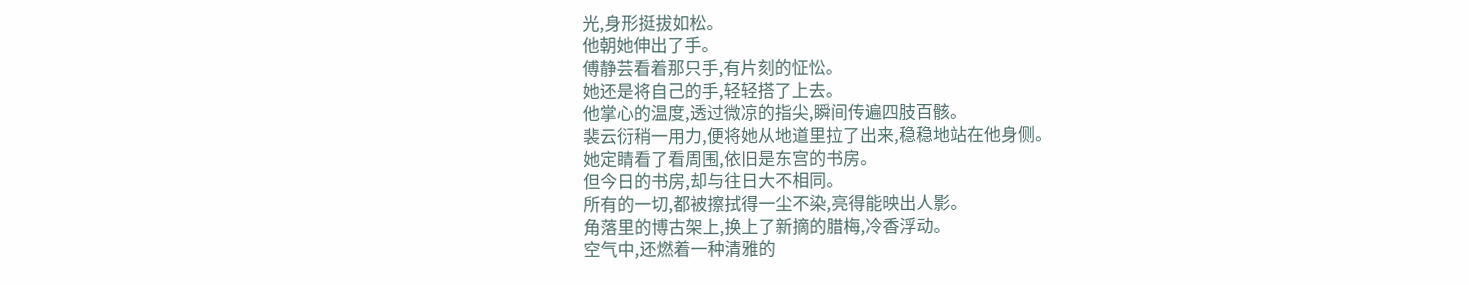光,身形挺拔如松。
他朝她伸出了手。
傅静芸看着那只手,有片刻的怔忪。
她还是将自己的手,轻轻搭了上去。
他掌心的温度,透过微凉的指尖,瞬间传遍四肢百骸。
裴云衍稍一用力,便将她从地道里拉了出来,稳稳地站在他身侧。
她定睛看了看周围,依旧是东宫的书房。
但今日的书房,却与往日大不相同。
所有的一切,都被擦拭得一尘不染,亮得能映出人影。
角落里的博古架上,换上了新摘的腊梅,冷香浮动。
空气中,还燃着一种清雅的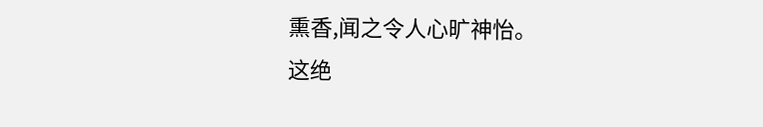熏香,闻之令人心旷神怡。
这绝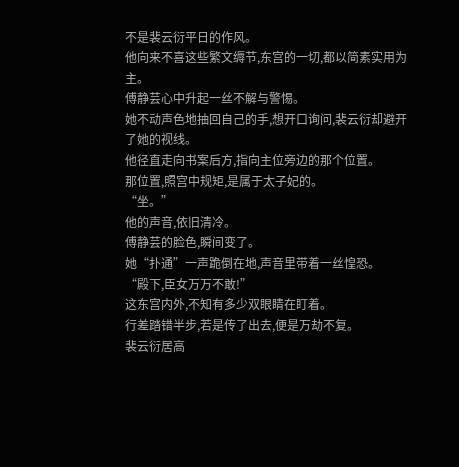不是裴云衍平日的作风。
他向来不喜这些繁文缛节,东宫的一切,都以简素实用为主。
傅静芸心中升起一丝不解与警惕。
她不动声色地抽回自己的手,想开口询问,裴云衍却避开了她的视线。
他径直走向书案后方,指向主位旁边的那个位置。
那位置,照宫中规矩,是属于太子妃的。
“坐。”
他的声音,依旧清冷。
傅静芸的脸色,瞬间变了。
她“扑通”一声跪倒在地,声音里带着一丝惶恐。
“殿下,臣女万万不敢!”
这东宫内外,不知有多少双眼睛在盯着。
行差踏错半步,若是传了出去,便是万劫不复。
裴云衍居高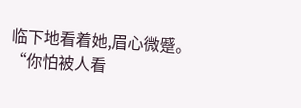临下地看着她,眉心微蹙。
“你怕被人看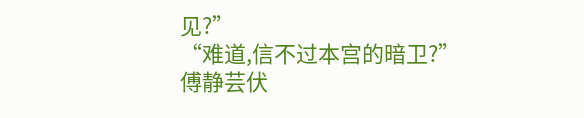见?”
“难道,信不过本宫的暗卫?”
傅静芸伏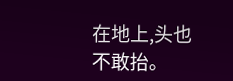在地上,头也不敢抬。